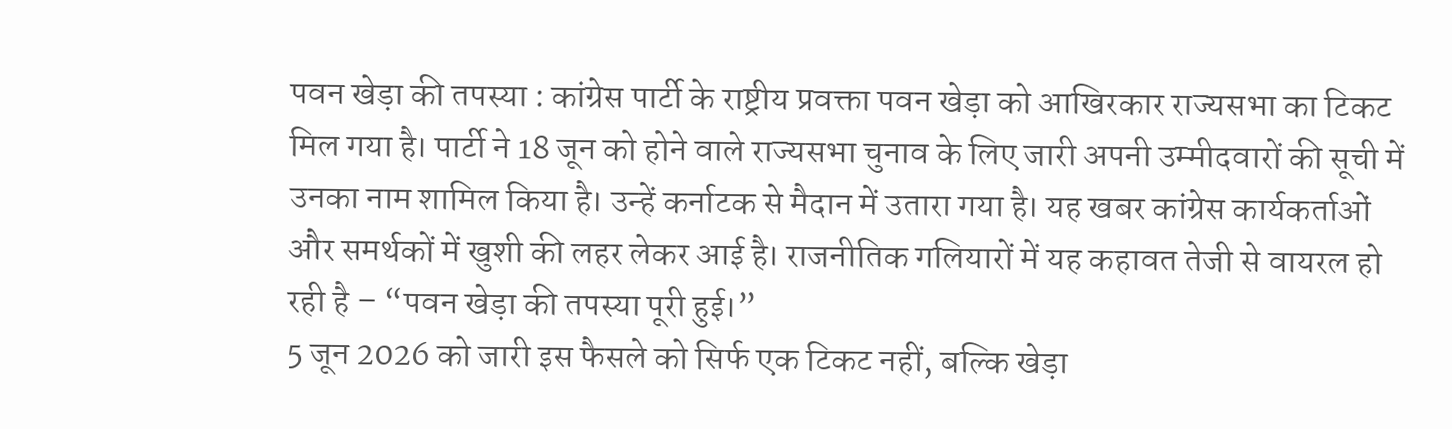पवन खेड़ा की तपस्या : कांग्रेस पार्टी के राष्ट्रीय प्रवक्ता पवन खेड़ा को आखिरकार राज्यसभा का टिकट मिल गया है। पार्टी ने 18 जून को होने वाले राज्यसभा चुनाव के लिए जारी अपनी उम्मीदवारों की सूची में उनका नाम शामिल किया है। उन्हें कर्नाटक से मैदान में उतारा गया है। यह खबर कांग्रेस कार्यकर्ताओं और समर्थकों में खुशी की लहर लेकर आई है। राजनीतिक गलियारों में यह कहावत तेजी से वायरल हो रही है – “पवन खेड़ा की तपस्या पूरी हुई।”
5 जून 2026 को जारी इस फैसले को सिर्फ एक टिकट नहीं, बल्कि खेड़ा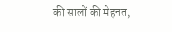की सालों की मेहनत,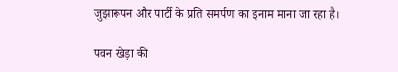जुझारूपन और पार्टी के प्रति समर्पण का इनाम माना जा रहा है।

पवन खेड़ा की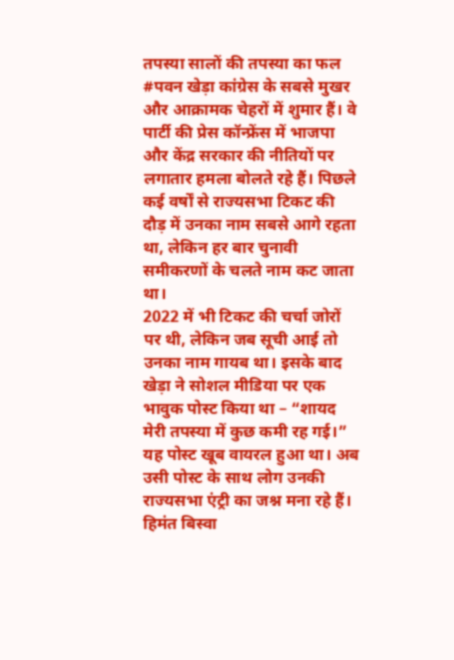तपस्या सालों की तपस्या का फल
#पवन खेड़ा कांग्रेस के सबसे मुखर और आक्रामक चेहरों में शुमार हैं। वे पार्टी की प्रेस कॉन्फ्रेंस में भाजपा और केंद्र सरकार की नीतियों पर लगातार हमला बोलते रहे हैं। पिछले कई वर्षों से राज्यसभा टिकट की दौड़ में उनका नाम सबसे आगे रहता था, लेकिन हर बार चुनावी समीकरणों के चलते नाम कट जाता था।
2022 में भी टिकट की चर्चा जोरों पर थी, लेकिन जब सूची आई तो उनका नाम गायब था। इसके बाद खेड़ा ने सोशल मीडिया पर एक भावुक पोस्ट किया था – “शायद मेरी तपस्या में कुछ कमी रह गई।” यह पोस्ट खूब वायरल हुआ था। अब उसी पोस्ट के साथ लोग उनकी राज्यसभा एंट्री का जश्न मना रहे हैं।
हिमंत बिस्वा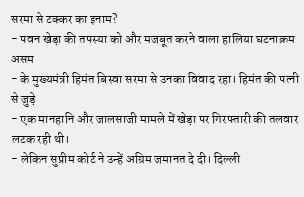सरमा से टक्कर का इनाम?
- पवन खेड़ा की तपस्या को और मजबूत करने वाला हालिया घटनाक्रम असम
- के मुख्यमंत्री हिमंत बिस्वा सरमा से उनका विवाद रहा। हिमंत की पत्नी से जुड़े
- एक मानहानि और जालसाजी मामले में खेड़ा पर गिरफ्तारी की तलवार लटक रही थी।
- लेकिन सुप्रीम कोर्ट ने उन्हें अग्रिम जमानत दे दी। दिल्ली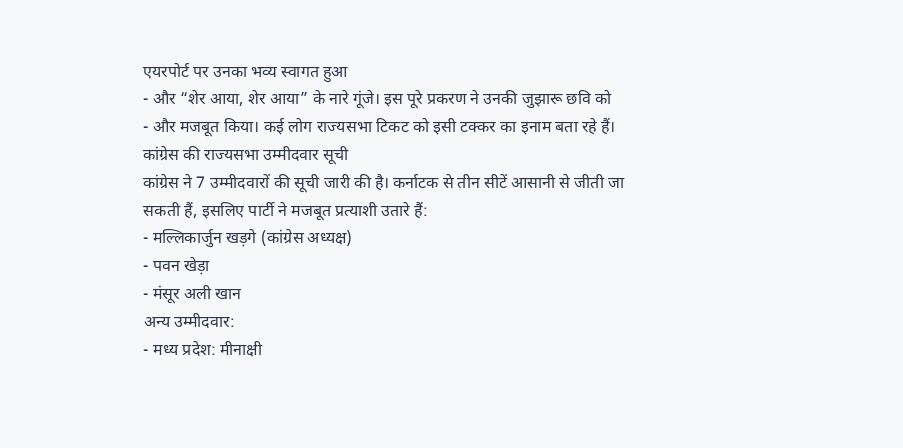एयरपोर्ट पर उनका भव्य स्वागत हुआ
- और “शेर आया, शेर आया” के नारे गूंजे। इस पूरे प्रकरण ने उनकी जुझारू छवि को
- और मजबूत किया। कई लोग राज्यसभा टिकट को इसी टक्कर का इनाम बता रहे हैं।
कांग्रेस की राज्यसभा उम्मीदवार सूची
कांग्रेस ने 7 उम्मीदवारों की सूची जारी की है। कर्नाटक से तीन सीटें आसानी से जीती जा सकती हैं, इसलिए पार्टी ने मजबूत प्रत्याशी उतारे हैं:
- मल्लिकार्जुन खड़गे (कांग्रेस अध्यक्ष)
- पवन खेड़ा
- मंसूर अली खान
अन्य उम्मीदवार:
- मध्य प्रदेश: मीनाक्षी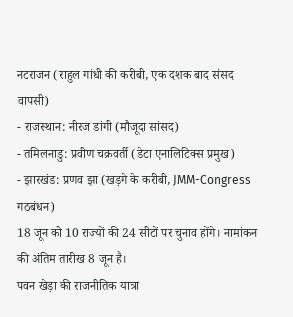नटराजन (राहुल गांधी की करीबी, एक दशक बाद संसद वापसी)
- राजस्थान: नीरज डांगी (मौजूदा सांसद)
- तमिलनाडु: प्रवीण चक्रवर्ती (डेटा एनालिटिक्स प्रमुख)
- झारखंड: प्रणव झा (खड़गे के करीबी, JMM-Congress गठबंधन)
18 जून को 10 राज्यों की 24 सीटों पर चुनाव होंगे। नामांकन की अंतिम तारीख 8 जून है।
पवन खेड़ा की राजनीतिक यात्रा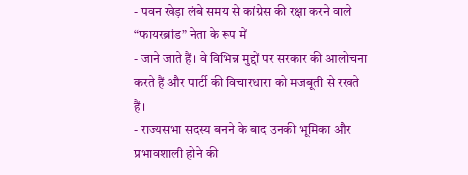- पवन खेड़ा लंबे समय से कांग्रेस की रक्षा करने वाले “फायरब्रांड” नेता के रूप में
- जाने जाते हैं। वे विभिन्न मुद्दों पर सरकार की आलोचना करते हैं और पार्टी की विचारधारा को मजबूती से रखते हैं।
- राज्यसभा सदस्य बनने के बाद उनकी भूमिका और प्रभावशाली होने की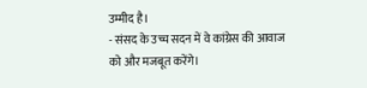उम्मीद है।
- संसद के उच्च सदन में वे कांग्रेस की आवाज को और मजबूत करेंगे।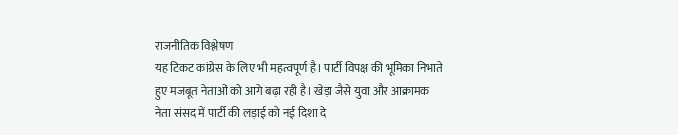राजनीतिक विश्लेषण
यह टिकट कांग्रेस के लिए भी महत्वपूर्ण है। पार्टी विपक्ष की भूमिका निभाते हुए मजबूत नेताओं को आगे बढ़ा रही है। खेड़ा जैसे युवा और आक्रामक नेता संसद में पार्टी की लड़ाई को नई दिशा दे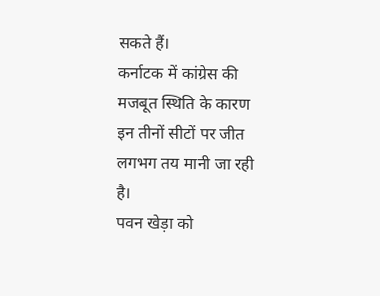सकते हैं।
कर्नाटक में कांग्रेस की मजबूत स्थिति के कारण इन तीनों सीटों पर जीत लगभग तय मानी जा रही है।
पवन खेड़ा को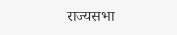राज्यसभा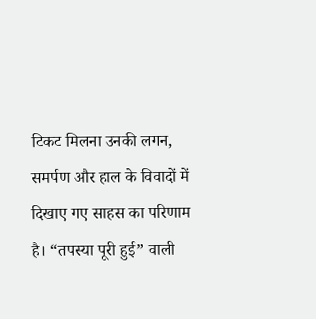टिकट मिलना उनकी लगन, समर्पण और हाल के विवादों में दिखाए गए साहस का परिणाम है। “तपस्या पूरी हुई” वाली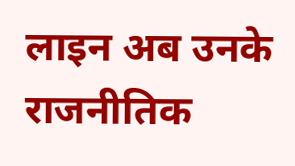लाइन अब उनके राजनीतिक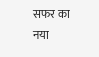सफर का नया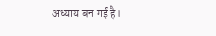अध्याय बन गई है।